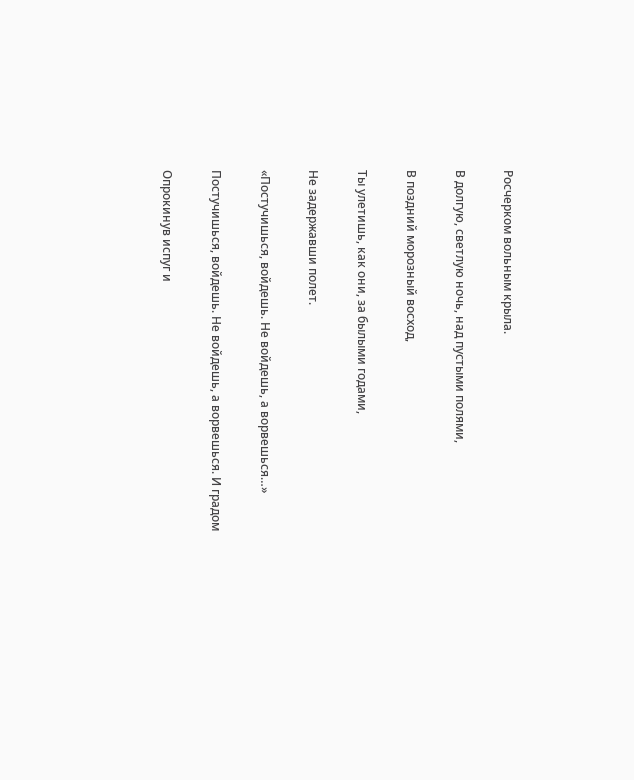Росчерком вольным крыла.

В долгую, светлую ночь, над пустыми полями,

В поздний морозный восход,

Ты улетишь, как они, за былыми годами,

Не задержавши полет.

«Постучишься, войдешь. Не войдешь, а ворвешься…»

Постучишься, войдешь. Не войдешь, а ворвешься. И градом

Опрокинув испуг и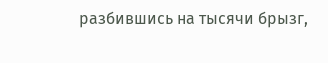разбившись на тысячи брызг,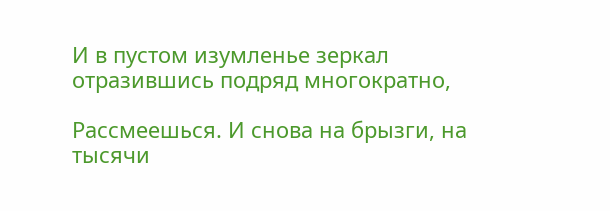И в пустом изумленье зеркал отразившись подряд многократно,

Рассмеешься. И снова на брызги, на тысячи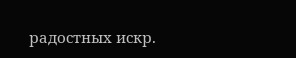радостных искр.